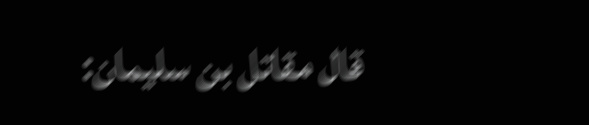قال مقاتل بن سليمان: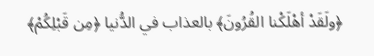﴿ولَقَدْ أهْلَكْنا القُرُونَ﴾ بالعذاب في الدُّنيا ﴿مِن قَبْلِكُمْ﴾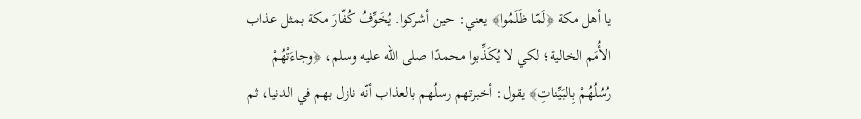يا أهل مكة ﴿لَمّا ظَلَمُوا﴾ يعني: حين أشركوا. يُخَوِّفُ كُفّارَ مكة بمثل عذاب الأُمَم الخالية؛ لكي لا يُكَذِّبوا محمدًا صلى الله عليه وسلم، ﴿وجاءَتْهُمْ رُسُلُهُمْ بِالبَيِّناتِ﴾ يقول: أخبرتهم رسلُهم بالعذاب أنّه نازل بهم في الدنيا، ثم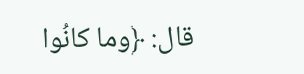قال: ﴿وما كانُوا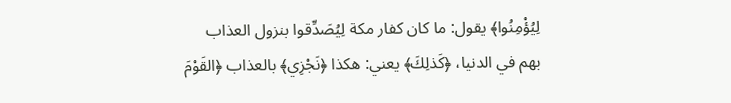لِيُؤْمِنُوا﴾ يقول: ما كان كفار مكة لِيُصَدِّقوا بنزول العذاب بهم في الدنيا، ﴿كَذلِكَ﴾ يعني: هكذا ﴿نَجْزِي﴾ بالعذاب ﴿القَوْمَ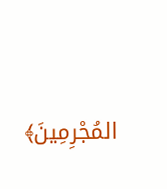المُجْرِمِينَ﴾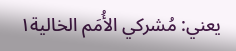يعني: مُشركي الأُمَم الخالية١